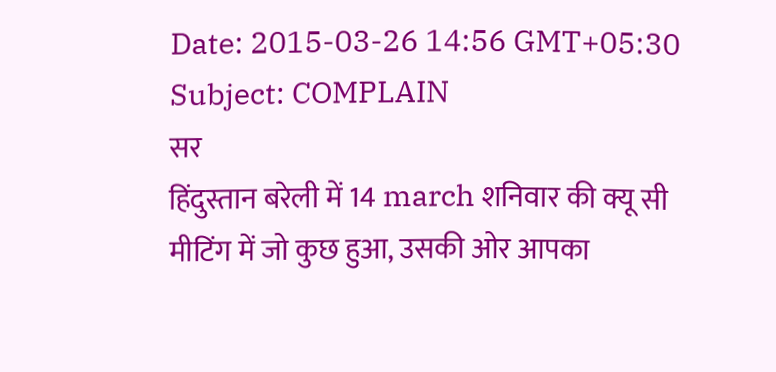Date: 2015-03-26 14:56 GMT+05:30
Subject: COMPLAIN
सर
हिंदुस्तान बरेली में 14 march शनिवार की क्यू सी मीटिंग में जो कुछ हुआ, उसकी ओर आपका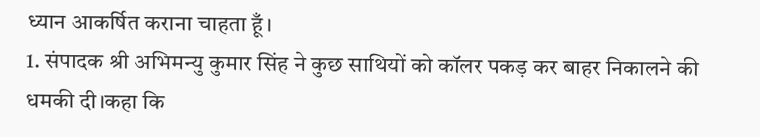ध्यान आकर्षित कराना चाहता हूँ।
1. संपादक श्री अभिमन्यु कुमार सिंह ने कुछ साथियों को कॉलर पकड़ कर बाहर निकालने की धमकी दी।कहा कि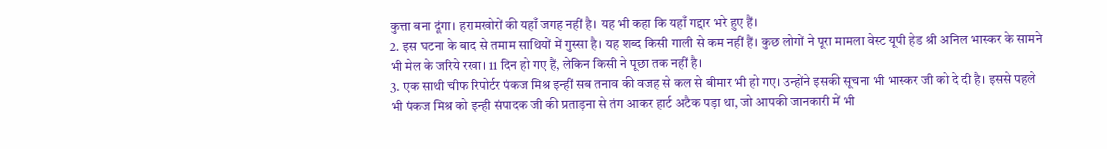कुत्ता बना दूंगा। हरामखोरों की यहाँ जगह नहीं है। यह भी कहा कि यहाँ गद्दार भरे हुए हैं।
2. इस घटना के बाद से तमाम साथियों में गुस्सा है। यह शब्द किसी गाली से कम नहीं हैं। कुछ लोगों ने पूरा मामला वेस्ट यूपी हेड श्री अनिल भास्कर के सामने भी मेल के जरिये रखा। 11 दिन हो गए हैं, लेकिन किसी ने पूछा तक नहीं है।
3. एक साथी चीफ रिपोर्टर पंकज मिश्र इन्हीं सब तनाव की वजह से कल से बीमार भी हो गए। उन्होंने इसकी सूचना भी भास्कर जी को दे दी है। इससे पहले भी पंकज मिश्र को इन्ही संपादक जी की प्रताड़ना से तंग आकर हार्ट अटैक पड़ा था, जो आपकी जानकारी में भी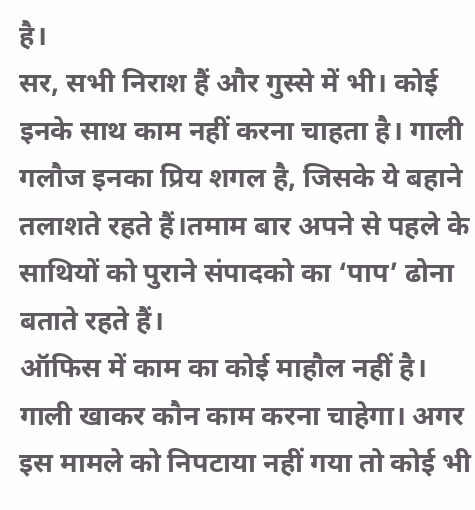है।
सर, सभी निराश हैं और गुस्से में भी। कोई इनके साथ काम नहीं करना चाहता है। गाली गलौज इनका प्रिय शगल है, जिसके ये बहाने तलाशते रहते हैं।तमाम बार अपने से पहले के साथियों को पुराने संपादको का ‘पाप’ ढोना बताते रहते हैं।
ऑफिस में काम का कोई माहौल नहीं है। गाली खाकर कौन काम करना चाहेगा। अगर इस मामले को निपटाया नहीं गया तो कोई भी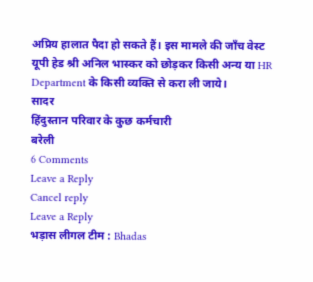अप्रिय हालात पैदा हो सकते हैं। इस मामले की जाँच वेस्ट यूपी हेड श्री अनिल भास्कर को छोड़कर किसी अन्य या HR Department के किसी व्यक्ति से करा ली जाये।
सादर
हिंदुस्तान परिवार के कुछ कर्मचारी
बरेली
6 Comments
Leave a Reply
Cancel reply
Leave a Reply
भड़ास लीगल टीम : Bhadas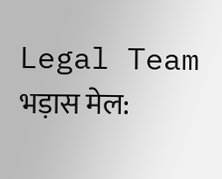Legal Team
भड़ास मेल: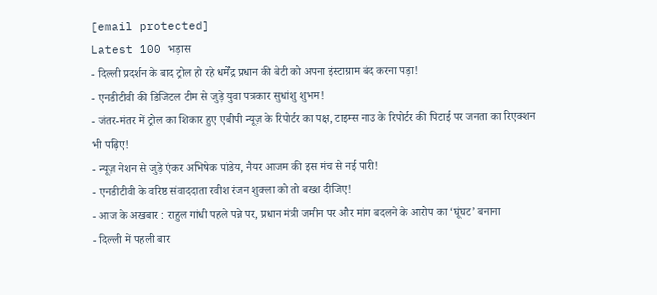[email protected]
Latest 100 भड़ास
- दिल्ली प्रदर्शन के बाद ट्रोल हो रहे धर्मेंद्र प्रधान की बेटी को अपना इंस्टाग्राम बंद करना पड़ा!
- एनडीटीवी की डिजिटल टीम से जुड़े युवा पत्रकार सुधांशु शुभम!
- जंतर-मंतर में ट्रोल का शिकार हुए एबीपी न्यूज़ के रिपोर्टर का पक्ष, टाइम्स नाउ के रिपोर्टर की पिटाई पर जनता का रिएक्शन भी पढ़िए!
- न्यूज़ नेशन से जुड़े एंकर अभिषेक पांडेय, नैयर आजम की इस मंच से नई पारी!
- एनडीटीवी के वरिष्ठ संवाददाता रवीश रंजन शुक्ला को तो बख्श दीजिए!
- आज के अखबार : राहुल गांधी पहले पन्ने पर, प्रधान मंत्री जमीन पर और मांग बदलने के आरोप का ‘घूंघट’ बनाना
- दिल्ली में पहली बार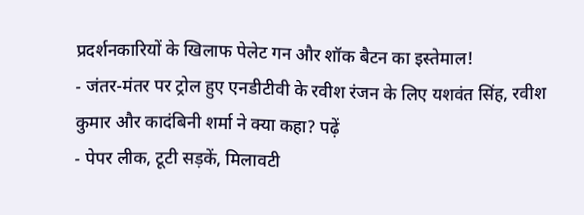प्रदर्शनकारियों के खिलाफ पेलेट गन और शॉक बैटन का इस्तेमाल!
- जंतर-मंतर पर ट्रोल हुए एनडीटीवी के रवीश रंजन के लिए यशवंत सिंह, रवीश कुमार और कादंबिनी शर्मा ने क्या कहा? पढ़ें
- पेपर लीक, टूटी सड़कें, मिलावटी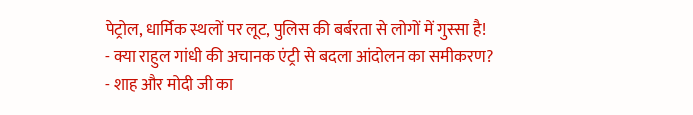पेट्रोल, धार्मिक स्थलों पर लूट, पुलिस की बर्बरता से लोगों में गुस्सा है!
- क्या राहुल गांधी की अचानक एंट्री से बदला आंदोलन का समीकरण?
- शाह और मोदी जी का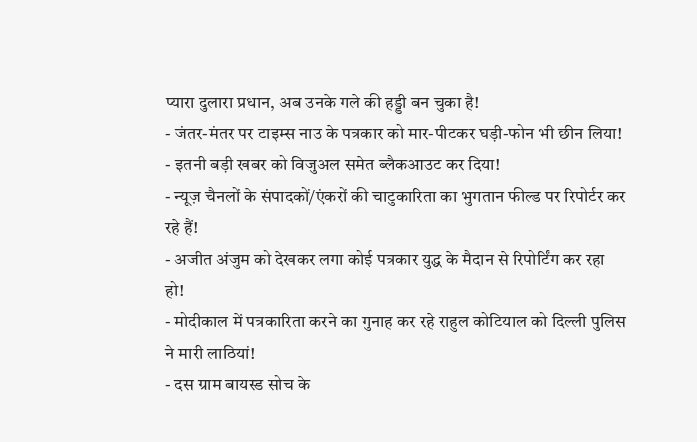प्यारा दुलारा प्रधान, अब उनके गले की हड्डी बन चुका है!
- जंतर-मंतर पर टाइम्स नाउ के पत्रकार को मार-पीटकर घड़ी-फोन भी छीन लिया!
- इतनी बड़ी खबर को विजुअल समेत ब्लैकआउट कर दिया!
- न्यूज़ चैनलों के संपादकों/एंकरों की चाटुकारिता का भुगतान फील्ड पर रिपोर्टर कर रहे हैं!
- अजीत अंजुम को देखकर लगा कोई पत्रकार युद्ध के मैदान से रिपोर्टिंग कर रहा हो!
- मोदीकाल में पत्रकारिता करने का गुनाह कर रहे राहुल कोटियाल को दिल्ली पुलिस ने मारी लाठियां!
- दस ग्राम बायस्ड सोच के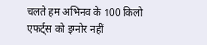चलते हम अभिनव के 100 किलो एफर्ट्स को इग्नोर नहीं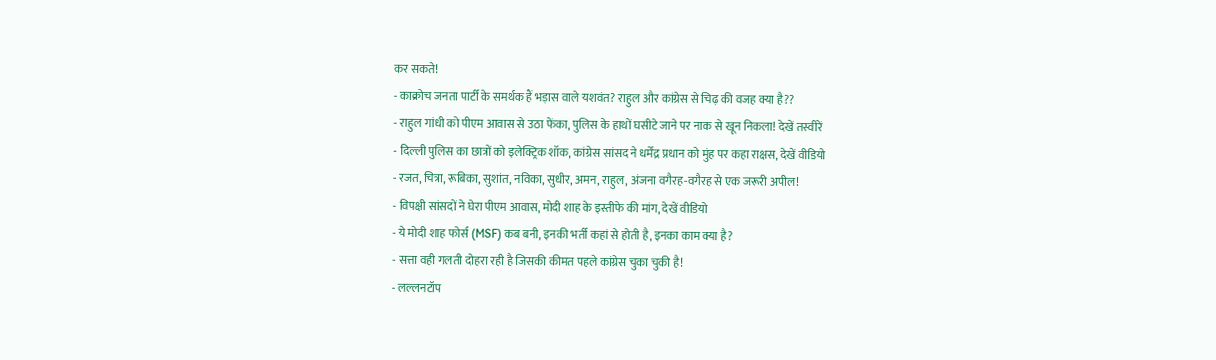कर सकते!
- काक्रोच जनता पार्टी के समर्थक हैं भड़ास वाले यशवंत? राहुल और कांग्रेस से चिढ़ की वजह क्या है??
- राहुल गांधी को पीएम आवास से उठा फेंका, पुलिस के हाथों घसीटे जाने पर नाक से खून निकला! देखें तस्वीरें
- दिल्ली पुलिस का छात्रों को इलेक्ट्रिक शॉक, कांग्रेस सांसद ने धर्मेंद्र प्रधान को मुंह पर कहा राक्षस, देखें वीडियो
- रजत, चित्रा, रूबिका, सुशांत, नविका, सुधीर, अमन, राहुल, अंजना वगैरह-वगैरह से एक जरूरी अपील!
- विपक्षी सांसदों ने घेरा पीएम आवास, मोदी शाह के इस्तीफे की मांग, देखें वीडियो
- ये मोदी शाह फोर्स (MSF) कब बनी, इनकी भर्ती कहां से होती है, इनका काम क्या है?
- सत्ता वही गलती दोहरा रही है जिसकी कीमत पहले कांग्रेस चुका चुकी है!
- लल्लनटॉप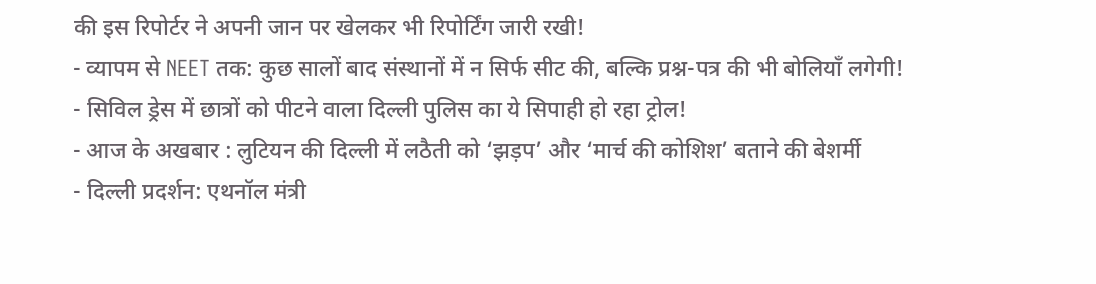की इस रिपोर्टर ने अपनी जान पर खेलकर भी रिपोर्टिंग जारी रखी!
- व्यापम से NEET तक: कुछ सालों बाद संस्थानों में न सिर्फ सीट की, बल्कि प्रश्न-पत्र की भी बोलियाँ लगेगी!
- सिविल ड्रेस में छात्रों को पीटने वाला दिल्ली पुलिस का ये सिपाही हो रहा ट्रोल!
- आज के अखबार : लुटियन की दिल्ली में लठैती को ‘झड़प’ और ‘मार्च की कोशिश’ बताने की बेशर्मी
- दिल्ली प्रदर्शन: एथनॉल मंत्री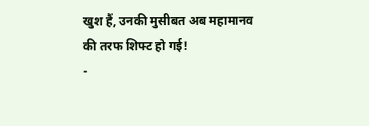खुश हैं, उनकी मुसीबत अब महामानव की तरफ शिफ्ट हो गई!
-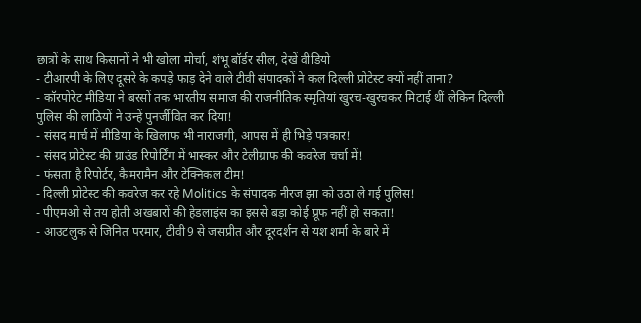छात्रों के साथ किसानों ने भी खोला मोर्चा, शंभू बॉर्डर सील, देखें वीडियो
- टीआरपी के लिए दूसरे के कपड़े फाड़ देने वाले टीवी संपादकों ने कल दिल्ली प्रोटेस्ट क्यों नहीं ताना?
- कॉरपोरेट मीडिया ने बरसों तक भारतीय समाज की राजनीतिक स्मृतियां खुरच-खुरचकर मिटाई थीं लेकिन दिल्ली पुलिस की लाठियों ने उन्हें पुनर्जीवित कर दिया!
- संसद मार्च में मीडिया के खिलाफ भी नाराजगी, आपस में ही भिड़े पत्रकार!
- संसद प्रोटेस्ट की ग्राउंड रिपोर्टिंग में भास्कर और टेलीग्राफ की कवरेज चर्चा में!
- फंसता है रिपोर्टर, कैमरामैन और टेक्निकल टीम!
- दिल्ली प्रोटेस्ट की कवरेज कर रहे Molitics के संपादक नीरज झा को उठा ले गई पुलिस!
- पीएमओ से तय होती अखबारों की हेडलाइंस का इससे बड़ा कोई प्रूफ नहीं हो सकता!
- आउटलुक से जिनित परमार, टीवी9 से जसप्रीत और दूरदर्शन से यश शर्मा के बारे में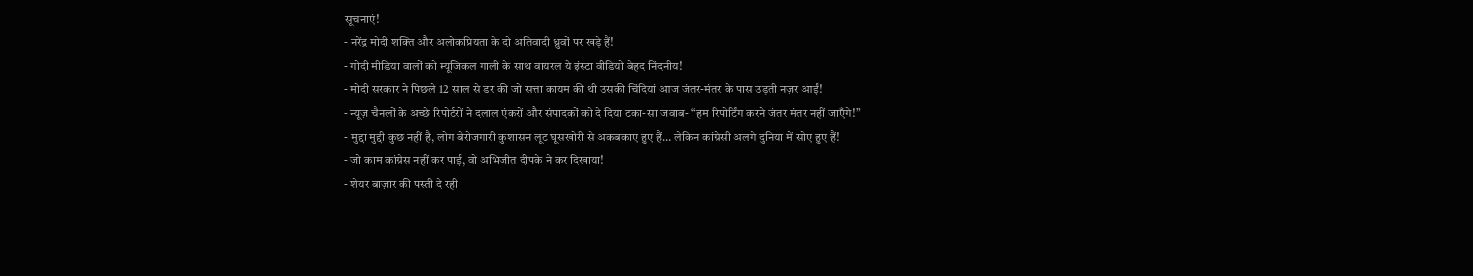सूचनाएं!
- नरेंद्र मोदी शक्ति और अलोकप्रियता के दो अतिवादी ध्रुवों पर खड़े हैं!
- गोदी मीडिया वालों को म्यूजिकल गाली के साथ वायरल ये इंस्टा वीडियो बेहद निंदनीय!
- मोदी सरकार ने पिछले 12 साल से डर की जो सत्ता कायम की थी उसकी चिंदियां आज जंतर-मंतर के पास उड़ती नज़र आईं!
- न्यूज़ चैनलों के अच्छे रिपोर्टरों ने दलाल एंकरों और संपादकों को दे दिया टका-सा जवाब- “हम रिपोर्टिंग करने जंतर मंतर नहीं जाएँगे!”
- मुद्दा मुद्दी कुछ नहीं है, लोग बेरोजगारी कुशासन लूट घूसखोरी से अकबकाए हुए हैं… लेकिन कांग्रेसी अलगे दुनिया में सोए हुए हैं!
- जो काम कांग्रेस नहीं कर पाई, वो अभिजीत दीपके ने कर दिखाया!
- शेयर बाज़ार की पस्ती दे रही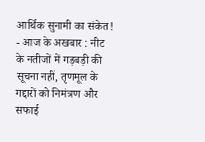आर्थिक सुनामी का संकेत!
- आज के अखबार : नीट के नतीजों में गड़बड़ी की सूचना नहीं, तृणमूल के गद्दारों को निमंत्रण और सफाई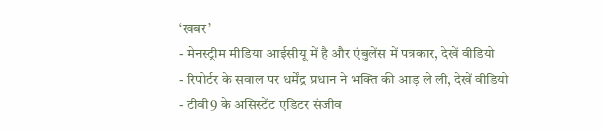‘खबर’
- मेनस्ट्रीम मीडिया आईसीयू में है और एंबुलेंस में पत्रकार, देखें वीडियो
- रिपोर्टर के सवाल पर धर्मेंद्र प्रधान ने भक्ति की आड़ ले ली, देखें वीडियो
- टीवी9 के असिस्टेंट एडिटर संजीव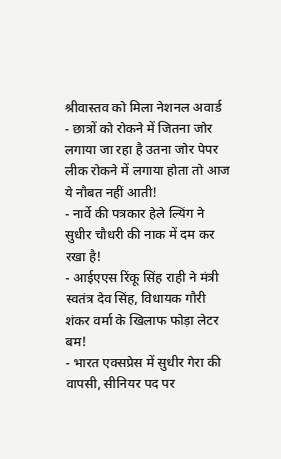श्रीवास्तव को मिला नेशनल अवार्ड
- छात्रों को रोकने में जितना जोर लगाया जा रहा है उतना जोर पेपर लीक रोकने में लगाया होता तो आज ये नौबत नहीं आती!
- नार्वे की पत्रकार हेले ल्यिंग ने सुधीर चौधरी की नाक में दम कर रखा है!
- आईएएस रिंकू सिंह राही ने मंत्री स्वतंत्र देव सिंह, विधायक गौरी शंकर वर्मा के खिलाफ फोड़ा लेटर बम!
- भारत एक्सप्रेस में सुधीर गेरा की वापसी, सीनियर पद पर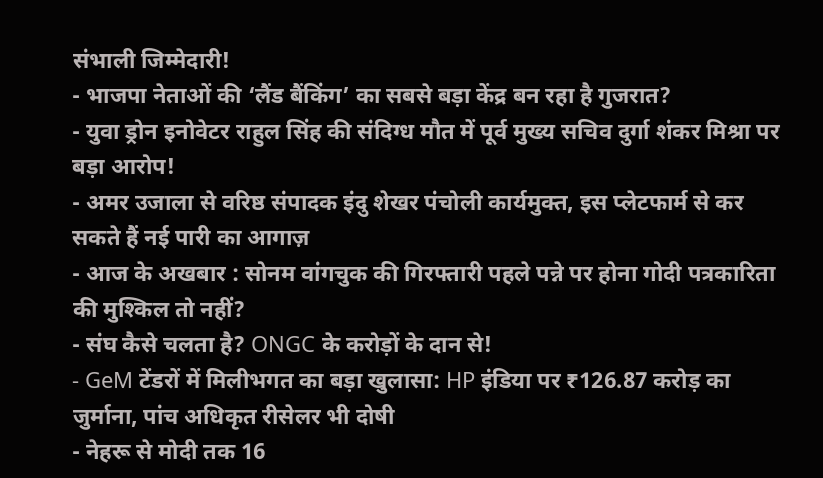संभाली जिम्मेदारी!
- भाजपा नेताओं की ‘लैंड बैंकिंग’ का सबसे बड़ा केंद्र बन रहा है गुजरात?
- युवा ड्रोन इनोवेटर राहुल सिंह की संदिग्ध मौत में पूर्व मुख्य सचिव दुर्गा शंकर मिश्रा पर बड़ा आरोप!
- अमर उजाला से वरिष्ठ संपादक इंदु शेखर पंचोली कार्यमुक्त, इस प्लेटफार्म से कर सकते हैं नई पारी का आगाज़
- आज के अखबार : सोनम वांगचुक की गिरफ्तारी पहले पन्ने पर होना गोदी पत्रकारिता की मुश्किल तो नहीं?
- संघ कैसे चलता है? ONGC के करोड़ों के दान से!
- GeM टेंडरों में मिलीभगत का बड़ा खुलासा: HP इंडिया पर ₹126.87 करोड़ का जुर्माना, पांच अधिकृत रीसेलर भी दोषी
- नेहरू से मोदी तक 16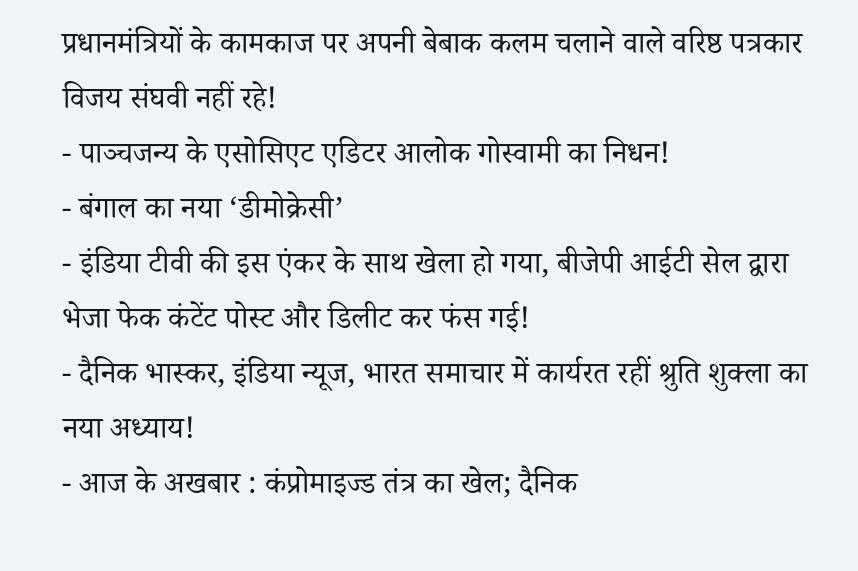प्रधानमंत्रियों के कामकाज पर अपनी बेबाक कलम चलाने वाले वरिष्ठ पत्रकार विजय संघवी नहीं रहे!
- पाञ्चजन्य के एसोसिएट एडिटर आलोक गोस्वामी का निधन!
- बंगाल का नया ‘डीमोक्रेसी’
- इंडिया टीवी की इस एंकर के साथ खेला हो गया, बीजेपी आईटी सेल द्वारा भेजा फेक कंटेंट पोस्ट और डिलीट कर फंस गई!
- दैनिक भास्कर, इंडिया न्यूज, भारत समाचार में कार्यरत रहीं श्रुति शुक्ला का नया अध्याय!
- आज के अखबार : कंप्रोमाइज्ड तंत्र का खेल; दैनिक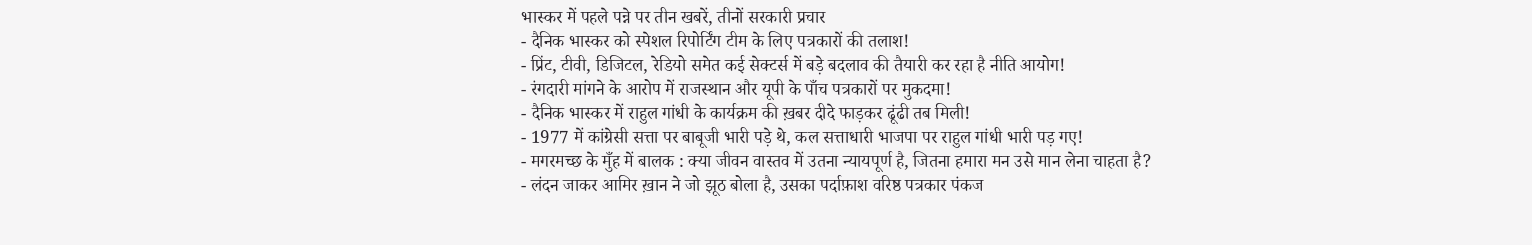भास्कर में पहले पन्ने पर तीन खबरें, तीनों सरकारी प्रचार
- दैनिक भास्कर को स्पेशल रिपोर्टिंग टीम के लिए पत्रकारों की तलाश!
- प्रिंट, टीवी, डिजिटल, रेडियो समेत कई सेक्टर्स में बड़े बदलाव की तैयारी कर रहा है नीति आयोग!
- रंगदारी मांगने के आरोप में राजस्थान और यूपी के पाँच पत्रकारों पर मुकदमा!
- दैनिक भास्कर में राहुल गांधी के कार्यक्रम की ख़बर दीदे फाड़कर ढूंढी तब मिली!
- 1977 में कांग्रेसी सत्ता पर बाबूजी भारी पड़े थे, कल सत्ताधारी भाजपा पर राहुल गांधी भारी पड़ गए!
- मगरमच्छ के मुँह में बालक : क्या जीवन वास्तव में उतना न्यायपूर्ण है, जितना हमारा मन उसे मान लेना चाहता है?
- लंदन जाकर आमिर ख़ान ने जो झूठ बोला है, उसका पर्दाफ़ाश वरिष्ठ पत्रकार पंकज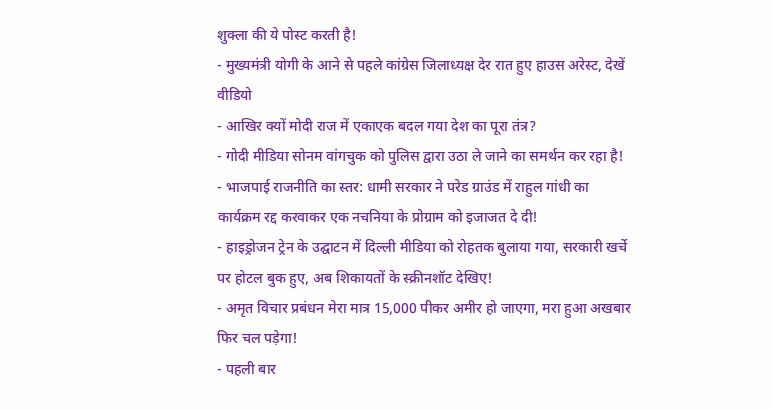शुक्ला की ये पोस्ट करती है!
- मुख्यमंत्री योगी के आने से पहले कांग्रेस जिलाध्यक्ष देर रात हुए हाउस अरेस्ट, देखें वीडियो
- आखिर क्यों मोदी राज में एकाएक बदल गया देश का पूरा तंत्र?
- गोदी मीडिया सोनम वांगचुक को पुलिस द्वारा उठा ले जाने का समर्थन कर रहा है!
- भाजपाई राजनीति का स्तर: धामी सरकार ने परेड ग्राउंड में राहुल गांधी का कार्यक्रम रद्द करवाकर एक नचनिया के प्रोग्राम को इजाजत दे दी!
- हाइड्रोजन ट्रेन के उद्घाटन में दिल्ली मीडिया को रोहतक बुलाया गया, सरकारी खर्चे पर होटल बुक हुए, अब शिकायतों के स्क्रीनशॉट देखिए!
- अमृत विचार प्रबंधन मेरा मात्र 15,000 पीकर अमीर हो जाएगा, मरा हुआ अखबार फिर चल पड़ेगा!
- पहली बार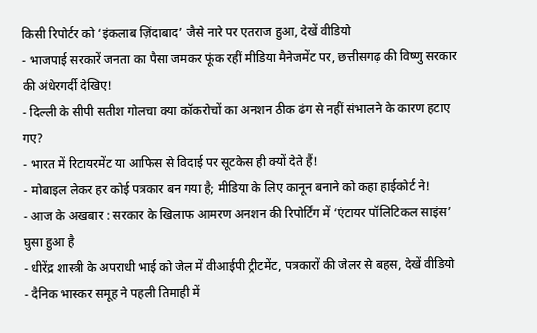किसी रिपोर्टर को ‘इंकलाब ज़िंदाबाद’ जैसे नारे पर एतराज हुआ, देखें वीडियो
- भाजपाई सरकारें जनता का पैसा जमकर फूंक रहीं मीडिया मैनेजमेंट पर, छत्तीसगढ़ की विष्णु सरकार की अंधेरगर्दी देखिए!
- दिल्ली के सीपी सतीश गोलचा क्या कॉकरोचों का अनशन ठीक ढंग से नहीं संभालने के कारण हटाए गए?
- भारत में रिटायरमेंट या आफिस से विदाई पर सूटकेस ही क्यों देते हैं!
- मोबाइल लेकर हर कोई पत्रकार बन गया है; मीडिया के लिए कानून बनाने को कहा हाईकोर्ट ने!
- आज के अखबार : सरकार के खिलाफ आमरण अनशन की रिपोर्टिंग में ‘एंटायर पॉलिटिकल साइंस’ घुसा हुआ है
- धीरेंद्र शास्त्री के अपराधी भाई को जेल में वीआईपी ट्रीटमेंट, पत्रकारों की जेलर से बहस, देखें वीडियो
- दैनिक भास्कर समूह ने पहली तिमाही में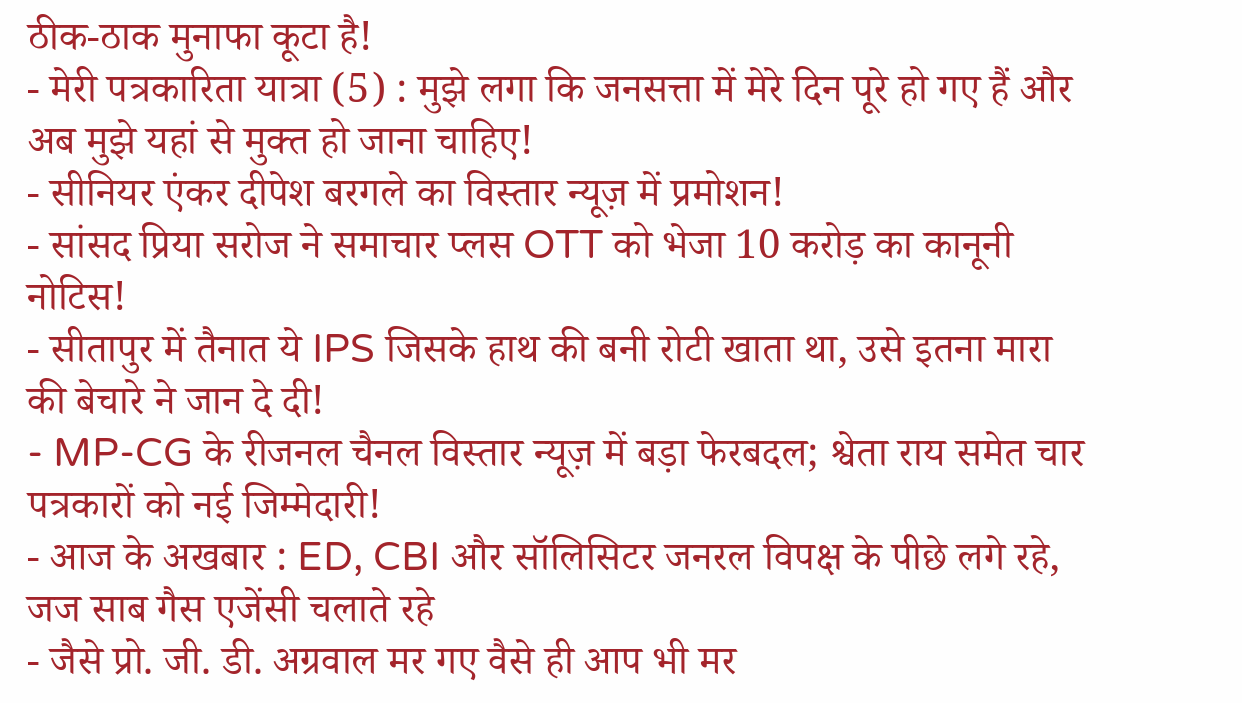ठीक-ठाक मुनाफा कूटा है!
- मेरी पत्रकारिता यात्रा (5) : मुझे लगा कि जनसत्ता में मेरे दिन पूरे हो गए हैं और अब मुझे यहां से मुक्त हो जाना चाहिए!
- सीनियर एंकर दीपेश बरगले का विस्तार न्यूज़ में प्रमोशन!
- सांसद प्रिया सरोज ने समाचार प्लस OTT को भेजा 10 करोड़ का कानूनी नोटिस!
- सीतापुर में तैनात ये IPS जिसके हाथ की बनी रोटी खाता था, उसे इतना मारा की बेचारे ने जान दे दी!
- MP-CG के रीजनल चैनल विस्तार न्यूज़ में बड़ा फेरबदल; श्वेता राय समेत चार पत्रकारों को नई जिम्मेदारी!
- आज के अखबार : ED, CBI और सॉलिसिटर जनरल विपक्ष के पीछे लगे रहे, जज साब गैस एजेंसी चलाते रहे
- जैसे प्रो. जी. डी. अग्रवाल मर गए वैसे ही आप भी मर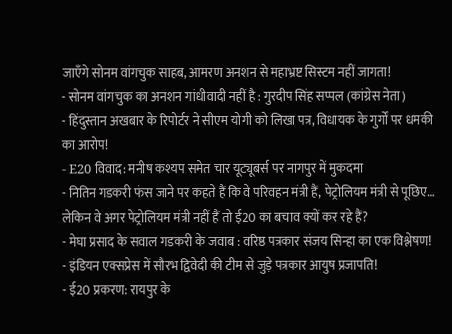जाएँगे सोनम वांगचुक साहब, आमरण अनशन से महाभ्रष्ट सिस्टम नहीं जागता!
- सोनम वांगचुक का अनशन गांधीवादी नहीं है : गुरदीप सिंह सप्पल (कांग्रेस नेता)
- हिंदुस्तान अखबार के रिपोर्टर ने सीएम योगी को लिखा पत्र, विधायक के गुर्गों पर धमकी का आरोप!
- E20 विवाद: मनीष कश्यप समेत चार यूट्यूबर्स पर नागपुर में मुकदमा
- नितिन गडकरी फंस जाने पर कहते हैं कि वे परिवहन मंत्री हैं, पेट्रोलियम मंत्री से पूछिए… लेकिन वे अगर पेट्रोलियम मंत्री नहीं हैं तो ई20 का बचाव क्यों कर रहे हैं?
- मेघा प्रसाद के सवाल गडकरी के जवाब : वरिष्ठ पत्रकार संजय सिन्हा का एक विश्लेषण!
- इंडियन एक्सप्रेस में सौरभ द्विवेदी की टीम से जुड़े पत्रकार आयुष प्रजापति!
- ई20 प्रकरण: रायपुर के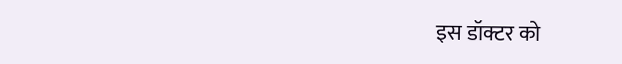इस डॉक्टर को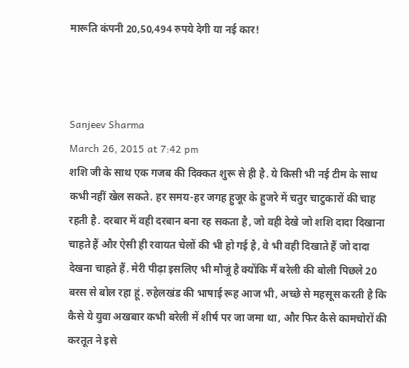मारूति कंपनी 20,50,494 रुपये देगी या नई कार!



Sanjeev Sharma
March 26, 2015 at 7:42 pm
शशि जी के साथ एक गजब की दिक्कत शुरू से ही है. ये किसी भी नई टीम के साथ कभी नहीं खेल सकते. हर समय-हर जगह हुजूर के हुजरे में चतुर चाटुकारों की चाह रहती है. दरबार में वही दरबान बना रह सकता है, जो वही देखे जो शशि दादा दिखाना चाहते हैं और ऐसी ही रवायत चेलों की भी हो गई है, वे भी वही दिखाते हैं जो दादा देखना चाहते हैं. मेरी पीढ़ा इसलिए भी मौजूं है क्योंकि मैं बरेली की बोली पिछले 20 बरस से बोल रहा हूं. रुहेलखंड की भाषाई रूह आज भी, अच्छे से महसूस करती है कि कैसे ये युवा अखबार कभी बरेली में शीर्ष पर जा जमा था, और फिर कैसे कामचोरों की करतूत ने इसे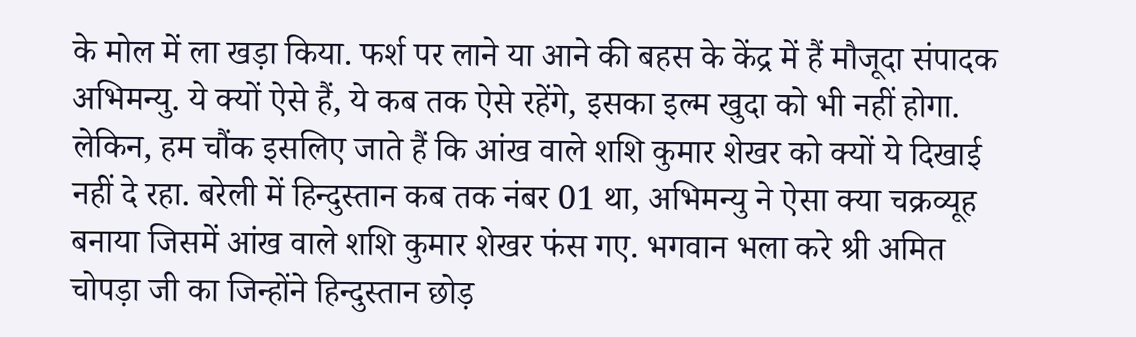के मोल में ला खड़ा किया. फर्श पर लाने या आने की बहस के केंद्र में हैं मौजूदा संपादक अभिमन्यु. ये क्यों ऐसे हैं, ये कब तक ऐसे रहेंगे, इसका इल्म खुदा को भी नहीं होगा. लेकिन, हम चौंक इसलिए जाते हैं कि आंख वाले शशि कुमार शेखर को क्यों ये दिखाई नहीं दे रहा. बरेली में हिन्दुस्तान कब तक नंबर 01 था, अभिमन्यु ने ऐसा क्या चक्रव्यूह बनाया जिसमें आंख वाले शशि कुमार शेखर फंस गए. भगवान भला करे श्री अमित चोपड़ा जी का जिन्होंने हिन्दुस्तान छोड़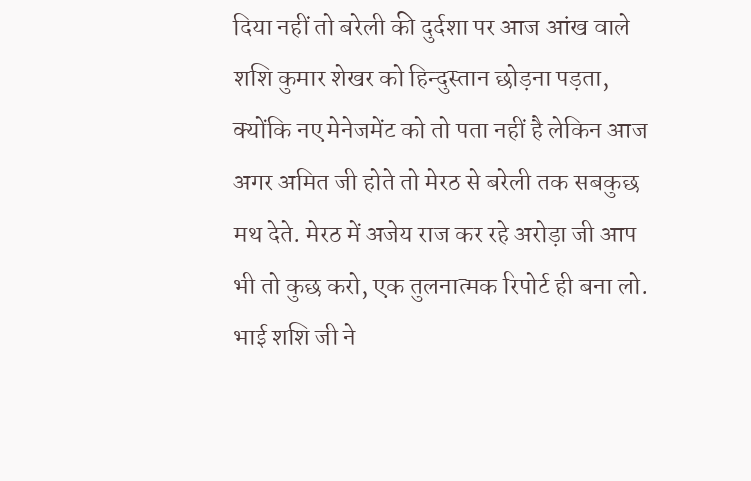दिया नहीं तो बरेली की दुर्दशा पर आज आंख वाले शशि कुमार शेखर को हिन्दुस्तान छोड़ना पड़ता, क्योंकि नए मेनेजमेंट को तो पता नहीं है लेकिन आज अगर अमित जी होते तो मेरठ से बरेली तक सबकुछ मथ देते. मेरठ में अजेय राज कर रहे अरोड़ा जी आप भी तो कुछ करो, एक तुलनात्मक रिपोर्ट ही बना लो. भाई शशि जी ने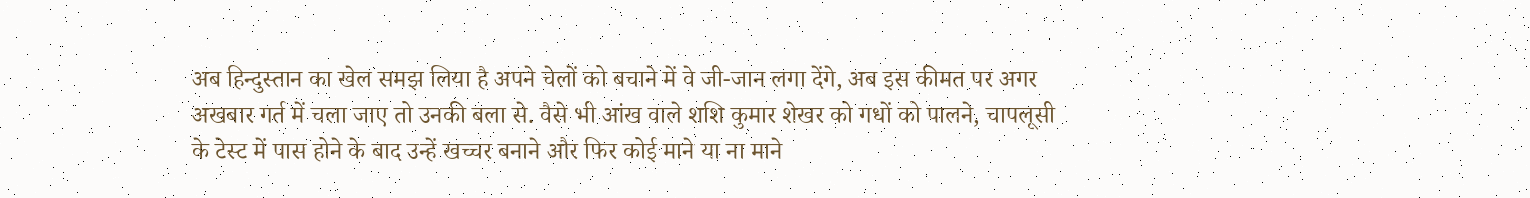अब हिन्दुस्तान का खेल समझ लिया है अपने चेलों को बचाने में वे जी-जान लगा देंगे, अब इस कीमत पर अगर अखबार गर्त में चला जाए तो उनकी बला से. वैसे भी आंख वाले शशि कुमार शेखर को गधों को पालने, चापलूसी के टेस्ट में पास होने के बाद उन्हें खच्चर बनाने और फिर कोई माने या ना माने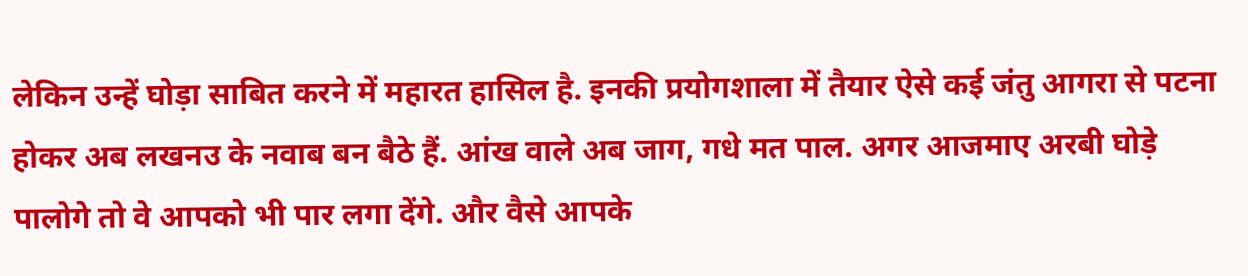लेकिन उन्हें घोड़ा साबित करने में महारत हासिल है. इनकी प्रयोगशाला में तैयार ऐसे कई जंतु आगरा से पटना होकर अब लखनउ के नवाब बन बैठे हैं. आंख वाले अब जाग, गधे मत पाल. अगर आजमाए अरबी घोड़े पालोगे तो वे आपको भी पार लगा देंगे. और वैसे आपके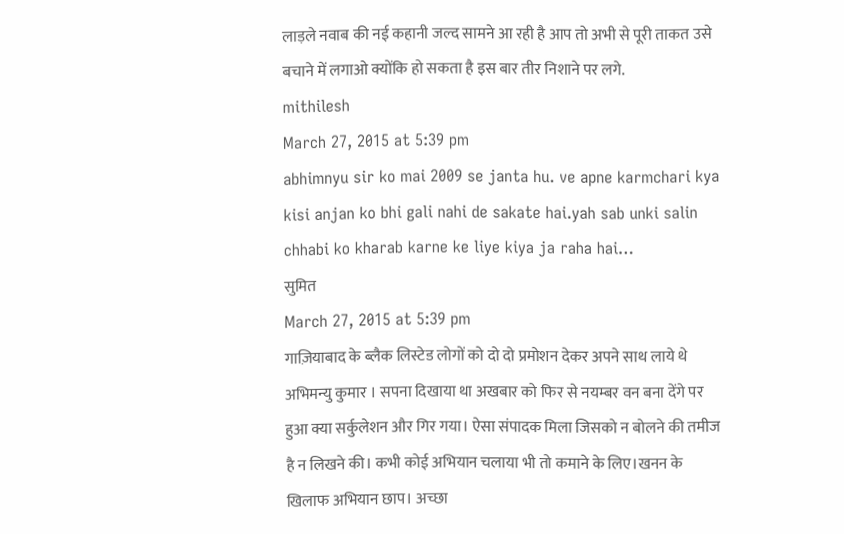लाड़ले नवाब की नई कहानी जल्द सामने आ रही है आप तो अभी से पूरी ताकत उसे बचाने में लगाओ क्योंकि हो सकता है इस बार तीर निशाने पर लगे.
mithilesh
March 27, 2015 at 5:39 pm
abhimnyu sir ko mai 2009 se janta hu. ve apne karmchari kya kisi anjan ko bhi gali nahi de sakate hai.yah sab unki salin chhabi ko kharab karne ke liye kiya ja raha hai…
सुमित
March 27, 2015 at 5:39 pm
गाज़ियाबाद के ब्लैक लिस्टेड लोगों को दो दो प्रमोशन देकर अपने साथ लाये थे अभिमन्यु कुमार । सपना दिखाया था अखबार को फिर से नयम्बर वन बना देंगे पर हुआ क्या सर्कुलेशन और गिर गया। ऐसा संपादक मिला जिसको न बोलने की तमीज है न लिखने की। कभी कोई अभियान चलाया भी तो कमाने के लिए।खनन के खिलाफ अभियान छाप। अच्छा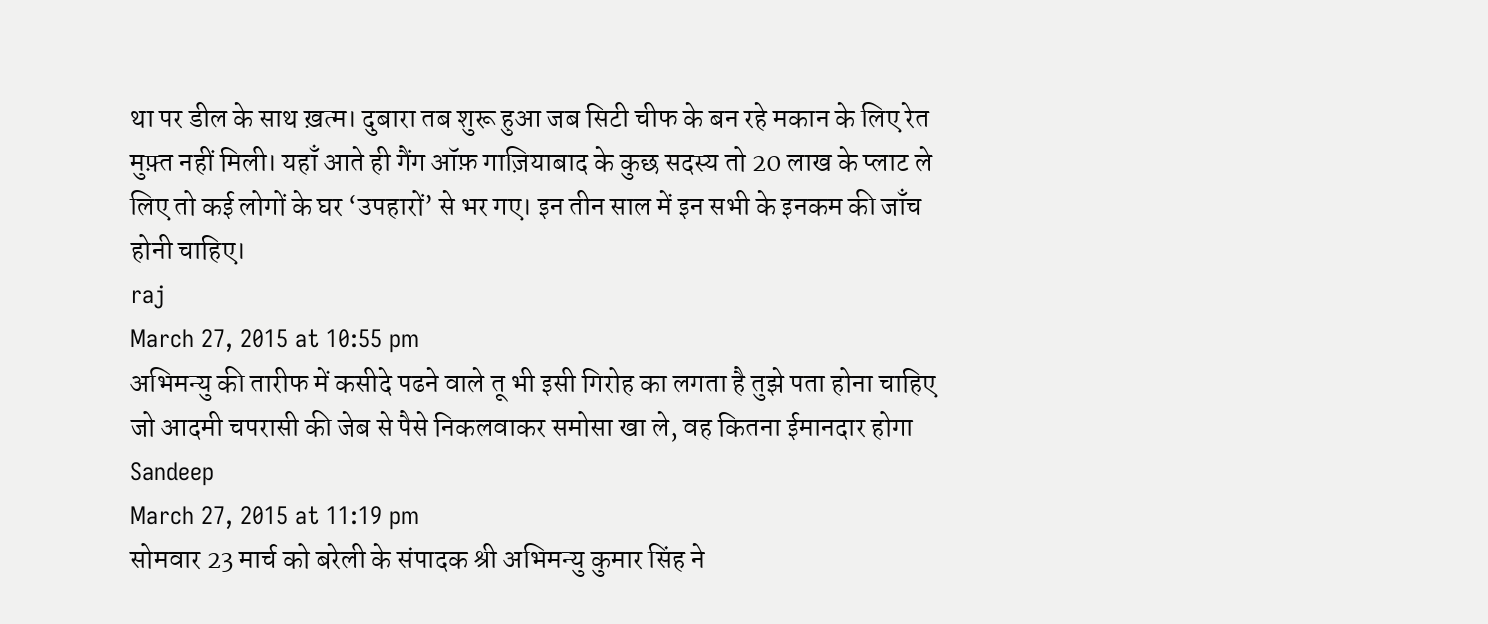था पर डील के साथ ख़त्म। दुबारा तब शुरू हुआ जब सिटी चीफ के बन रहे मकान के लिए रेत मुफ़्त नहीं मिली। यहाँ आते ही गैंग ऑफ़ गाज़ियाबाद के कुछ सदस्य तो 20 लाख के प्लाट ले लिए तो कई लोगों के घर ‘उपहारों’ से भर गए। इन तीन साल में इन सभी के इनकम की जाँच होनी चाहिए।
raj
March 27, 2015 at 10:55 pm
अभिमन्यु की तारीफ में कसीदे पढने वाले तू भी इसी गिरोह का लगता है तुझे पता होना चाहिए जो आदमी चपरासी की जेब से पैसे निकलवाकर समोसा खा ले, वह कितना ईमानदार होगा
Sandeep
March 27, 2015 at 11:19 pm
सोमवार 23 मार्च को बरेली के संपादक श्री अभिमन्यु कुमार सिंह ने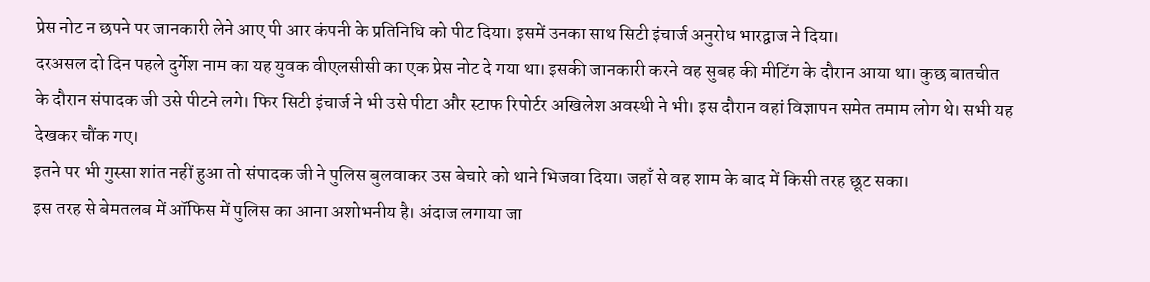प्रेस नोट न छपने पर जानकारी लेने आए पी आर कंपनी के प्रतिनिधि को पीट दिया। इसमें उनका साथ सिटी इंचार्ज अनुरोध भारद्वाज ने दिया।
दरअसल दो दिन पहले दुर्गेश नाम का यह युवक वीएलसीसी का एक प्रेस नोट दे गया था। इसकी जानकारी करने वह सुबह की मीटिंग के दौरान आया था। कुछ बातचीत के दौरान संपादक जी उसे पीटने लगे। फिर सिटी इंचार्ज ने भी उसे पीटा और स्टाफ रिपोर्टर अखिलेश अवस्थी ने भी। इस दौरान वहां विज्ञापन समेत तमाम लोग थे। सभी यह देखकर चौंक गए।
इतने पर भी गुस्सा शांत नहीं हुआ तो संपादक जी ने पुलिस बुलवाकर उस बेचारे को थाने भिजवा दिया। जहाँ से वह शाम के बाद में किसी तरह छूट सका।
इस तरह से बेमतलब में ऑफिस में पुलिस का आना अशोभनीय है। अंदाज लगाया जा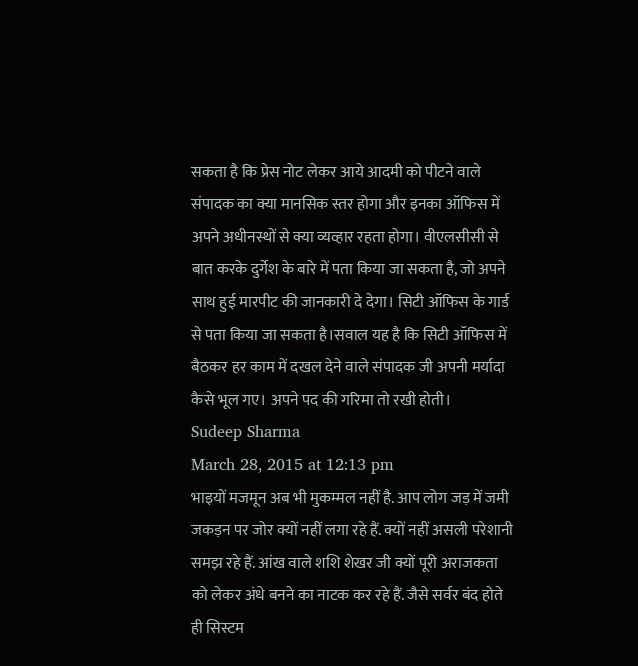सकता है कि प्रेस नोट लेकर आये आदमी को पीटने वाले संपादक का क्या मानसिक स्तर होगा और इनका ऑफिस में अपने अधीनस्थों से क्या व्यव्हार रहता होगा। वीएलसीसी से बात करके दुर्गेश के बारे में पता किया जा सकता है, जो अपने साथ हुई मारपीट की जानकारी दे देगा। सिटी ऑफिस के गार्ड से पता किया जा सकता है।सवाल यह है कि सिटी ऑफिस में बैठकर हर काम में दखल देने वाले संपादक जी अपनी मर्यादा कैसे भूल गए। अपने पद की गरिमा तो रखी होती।
Sudeep Sharma
March 28, 2015 at 12:13 pm
भाइयों मजमून अब भी मुकम्मल नहीं है. आप लोग जड़ में जमी जकड़न पर जोर क्यों नहीं लगा रहे हैं. क्यों नहीं असली परेशानी समझ रहे हैं. आंख वाले शशि शेखर जी क्यों पूरी अराजकता को लेकर अंधे बनने का नाटक कर रहे हैं. जैसे सर्वर बंद होते ही सिस्टम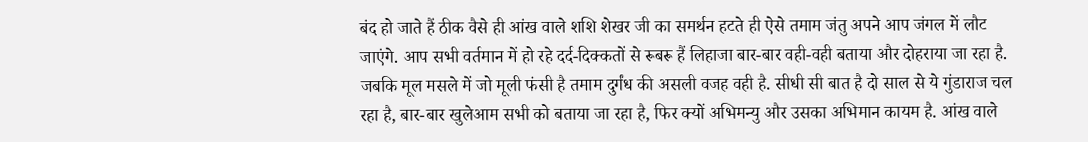बंद हो जाते हैं ठीक वैसे ही आंख वाले शशि शेखर जी का समर्थन हटते ही ऐसे तमाम जंतु अपने आप जंगल में लौट जाएंगे. आप सभी वर्तमान में हो रहे दर्द-दिक्कतों से रूबरू हैं लिहाजा बार-बार वही-वही बताया और दोहराया जा रहा है. जबकि मूल मसले में जो मूली फंसी है तमाम दुर्गंध की असली वजह वही है. सीधी सी बात है दो साल से ये गुंडाराज चल रहा है, बार-बार खुलेआम सभी को बताया जा रहा है, फिर क्यों अभिमन्यु और उसका अभिमान कायम है. आंख वाले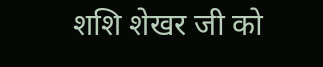शशि शेखर जी को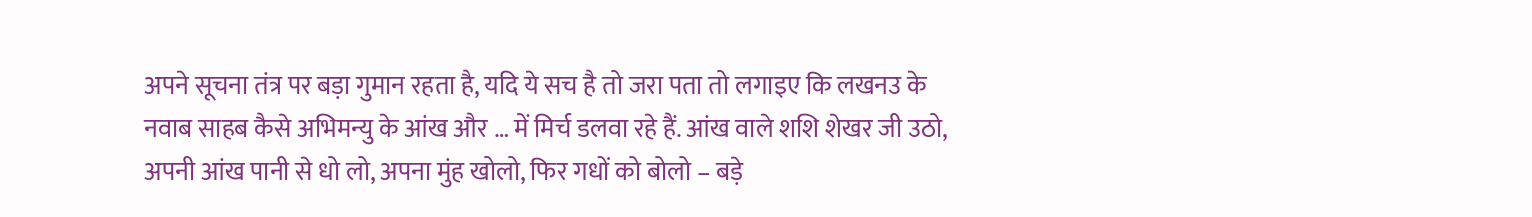अपने सूचना तंत्र पर बड़ा गुमान रहता है, यदि ये सच है तो जरा पता तो लगाइए कि लखनउ के नवाब साहब कैसे अभिमन्यु के आंख और … में मिर्च डलवा रहे हैं. आंख वाले शशि शेखर जी उठो, अपनी आंख पानी से धो लो, अपना मुंह खोलो, फिर गधों को बोलो – बड़े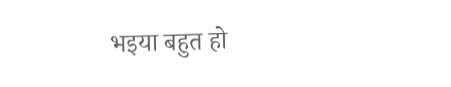भइया बहुत हो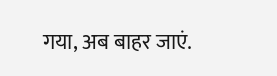गया, अब बाहर जाएं.